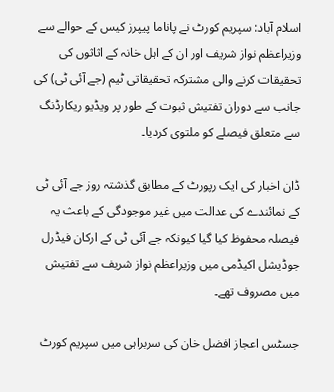اسلام آباد: سپریم کورٹ نے پاناما پیپرز کیس کے حوالے سے وزیراعظم نواز شریف اور ان کے اہل خانہ کے اثاثوں کی تحقیقات کرنے والی مشترکہ تحقیقاتی ٹیم (جے آئی ٹی) کی جانب سے دوران تفتیش ثبوت کے طور پر ویڈیو ریکارڈنگ سے متعلق فیصلے کو ملتوی کردیا۔

ڈان اخبار کی ایک رپورٹ کے مطابق گذشتہ روز جے آئی ٹی کے نمائندے کی عدالت میں غیر موجودگی کے باعث یہ فیصلہ محفوظ کیا گیا کیونکہ جے آئی ٹی کے ارکان فیڈرل جوڈیشل اکیڈمی میں وزیراعظم نواز شریف سے تفتیش میں مصروف تھے۔

جسٹس اعجاز افضل خان کی سربراہی میں سپریم کورٹ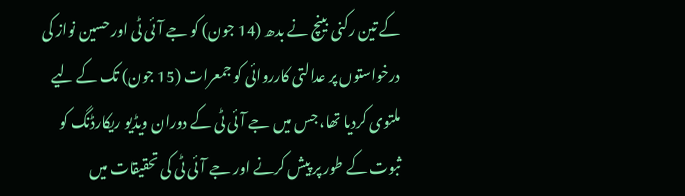کے تین رکنی بینچ نے بدھ (14 جون) کو جے آئی ٹی اور حسین نواز کی درخواستوں پر عدالتی کارروائی کو جمعرات (15 جون) تک کے لیے ملتوی کردیا تھا، جس میں جے آئی ٹی کے دوران ویڈیو ریکارڈنگ کو ثبوت کے طور پر پیش کرنے اور جے آئی ٹی کی تحقیقات میں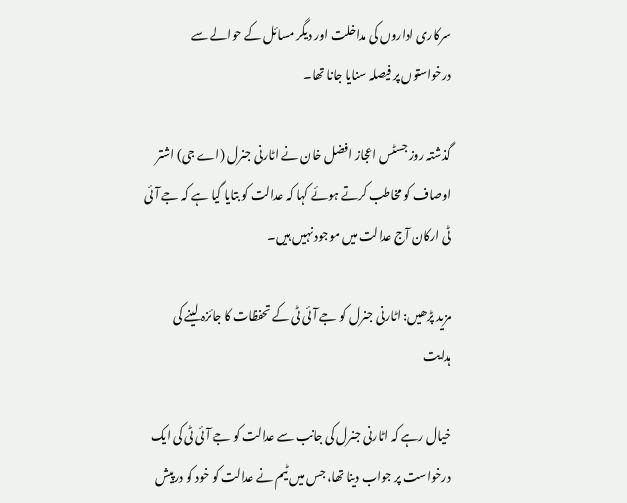سرکاری اداروں کی مداخلت اور دیگر مسائل کے حوالے سے درخواستوں پر فیصلہ سنایا جانا تھا۔

گذشتہ روز جسٹس اعجاز افضل خان نے اٹارنی جنرل (اے جی) اشتر اوصاف کو مخاطب کرتے ہوئے کہا کہ عدالت کو بتایا گیا ہے کہ جے آئی ٹی ارکان آج عدالت میں موجود نہیں ہیں۔

مزید پڑھیں: اٹارنی جنرل کو جے آئی ٹی کے تحفظات کا جائزہ لینے کی ہدایت

خیال رہے کہ اٹارنی جنرل کی جانب سے عدالت کو جے آئی ٹی کی ایک درخواست پر جواب دینا تھا، جس میں ٹیم نے عدالت کو خود کو درپیش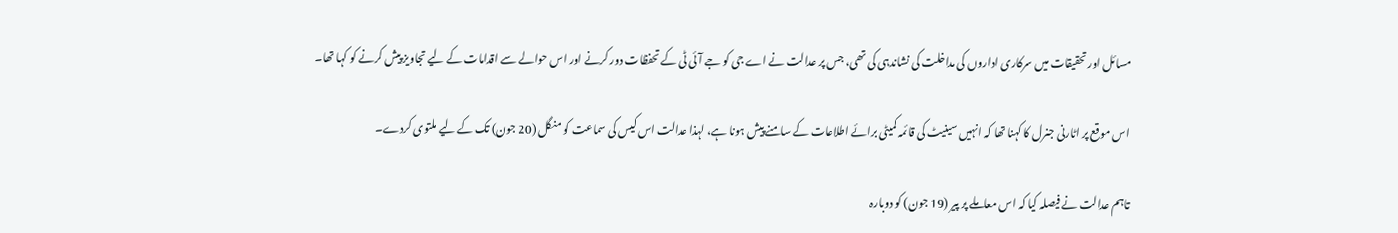مسائل اور تحقیقات میں سرکاری اداروں کی مداخلت کی نشاندہی کی تھی، جس پر عدالت نے اے جی کو جے آئی ٹی کے تحفظات دور کرنے اور اس حوالے سے اقدامات کے لیے تجاویز پیش کرنے کو کہا تھا۔

اس موقع پر اٹارنی جنرل کا کہنا تھا کہ انہیں سینیٹ کی قائمہ کمیٹی برائے اطلاعات کے سامنے پیش ہونا ہے، لہذا عدالت اس کیس کی سماعت کو منگل (20 جون) تک کے لیے ملتوی کردے۔

تاہم عدالت نے فیصلہ کیا کہ اس معاملے پر پیر (19 جون) کو دوبارہ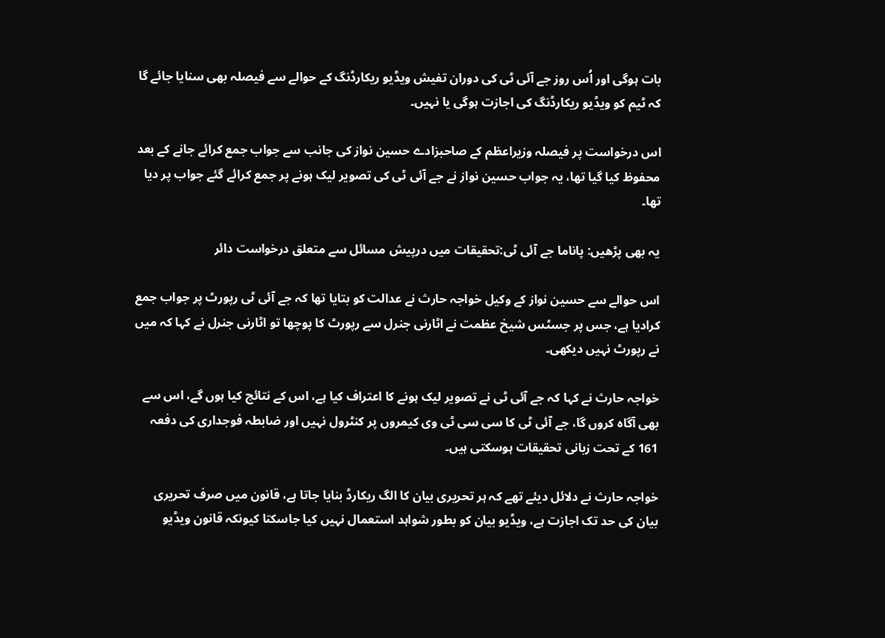بات ہوگی اور اُس روز جے آئی ٹی کی دوران تفیش ویڈیو ریکارڈنگ کے حوالے سے فیصلہ بھی سنایا جائے گا کہ ٹیم کو ویڈیو ریکارڈنگ کی اجازت ہوگی یا نہیں۔

اس درخواست پر فیصلہ وزیراعظم کے صاحبزادے حسین نواز کی جانب سے جواب جمع کرائے جانے کے بعد محفوظ کیا گیا تھا، یہ جواب حسین نواز نے جے آئی ٹی کی تصویر لیک ہونے پر جمع کرائے گئے جواب پر دیا تھا۔

یہ بھی پڑھیں: پاناما جے آئی ٹی:تحقیقات میں درپیش مسائل سے متعلق درخواست دائر

اس حوالے سے حسین نواز کے وکیل خواجہ حارث نے عدالت کو بتایا تھا کہ جے آئی ٹی رپورٹ پر جواب جمع کرادیا ہے، جس پر جسٹس شیخ عظمت نے اٹارنی جنرل سے رپورٹ کا پوچھا تو اٹارنی جنرل نے کہا کہ میں نے رپورٹ نہیں دیکھی۔

خواجہ حارث نے کہا کہ جے آئی ٹی نے تصویر لیک ہونے کا اعتراف کیا ہے، اس کے نتائج کیا ہوں گے، اس سے بھی آگاہ کروں گا، جے آئی ٹی کا سی سی ٹی وی کیمروں پر کنٹرول نہیں اور ضابطہ فوجداری کی دفعہ 161 کے تحت زبانی تحقیقات ہوسکتی ہیں۔

خواجہ حارث نے دلائل دیئے تھے کہ ہر تحریری بیان کا الگ ریکارڈ بنایا جاتا ہے، قانون میں صرف تحریری بیان کی حد تک اجازت ہے، ویڈیو بیان کو بطور شواہد استعمال نہیں کیا جاسکتا کیونکہ قانون ویڈیو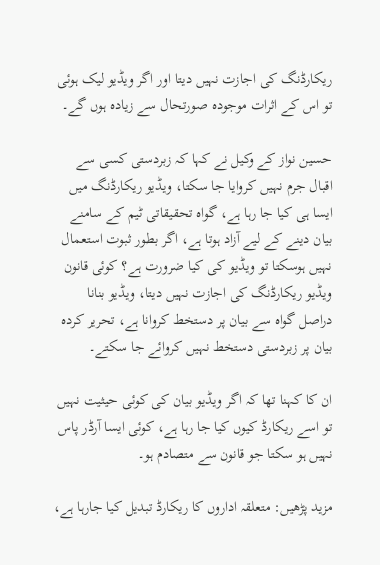ریکارڈنگ کی اجازت نہیں دیتا اور اگر ویڈیو لیک ہوئی تو اس کے اثرات موجودہ صورتحال سے زیادہ ہوں گے۔

حسین نواز کے وکیل نے کہا کہ زبردستی کسی سے اقبال جرم نہیں کروایا جا سکتا، ویڈیو ریکارڈنگ میں ایسا ہی کیا جا رہا ہے، گواہ تحقیقاتی ٹیم کے سامنے بیان دینے کے لیے آزاد ہوتا ہے، اگر بطور ثبوت استعمال نہیں ہوسکتا تو ویڈیو کی کیا ضرورت ہے؟ کوئی قانون ویڈیو ریکارڈنگ کی اجازت نہیں دیتا، ویڈیو بنانا دراصل گواہ سے بیان پر دستخط کروانا ہے، تحریر کردہ بیان پر زبردستی دستخط نہیں کروائے جا سکتے۔

ان کا کہنا تھا کہ اگر ویڈیو بیان کی کوئی حیثیت نہیں تو اسے ریکارڈ کیوں کیا جا رہا ہے، کوئی ایسا آرڈر پاس نہیں ہو سکتا جو قانون سے متصادم ہو۔

مزید پڑھیں: متعلقہ اداروں کا ریکارڈ تبدیل کیا جارہا ہے،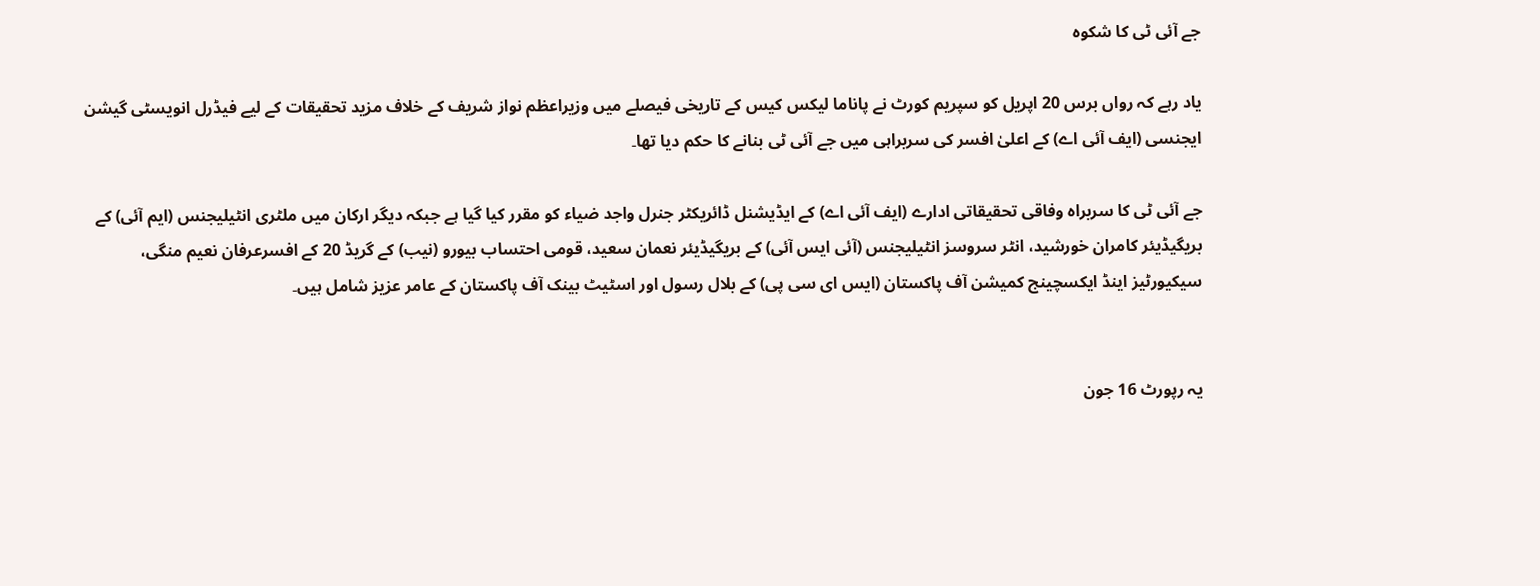جے آئی ٹی کا شکوہ

یاد رہے کہ رواں برس 20 اپریل کو سپریم کورٹ نے پاناما لیکس کیس کے تاریخی فیصلے میں وزیراعظم نواز شریف کے خلاف مزید تحقیقات کے لیے فیڈرل انویسٹی گیشن ایجنسی (ایف آئی اے) کے اعلیٰ افسر کی سربراہی میں جے آئی ٹی بنانے کا حکم دیا تھا۔

جے آئی ٹی کا سربراہ وفاقی تحقیقاتی ادارے (ایف آئی اے) کے ایڈیشنل ڈائریکٹر جنرل واجد ضیاء کو مقرر کیا گیا ہے جبکہ دیگر ارکان میں ملٹری انٹیلیجنس (ایم آئی) کے بریگیڈیئر کامران خورشید، انٹر سروسز انٹیلیجنس (آئی ایس آئی) کے بریگیڈیئر نعمان سعید، قومی احتساب بیورو (نیب) کے گریڈ 20 کے افسرعرفان نعیم منگی، سیکیورٹیز اینڈ ایکسچینج کمیشن آف پاکستان (ایس ای سی پی) کے بلال رسول اور اسٹیٹ بینک آف پاکستان کے عامر عزیز شامل ہیں۔


یہ رپورٹ 16 جون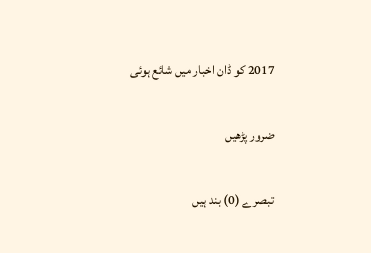2017 کو ڈان اخبار میں شائع ہوئی

ضرور پڑھیں

تبصرے (0) بند ہیں